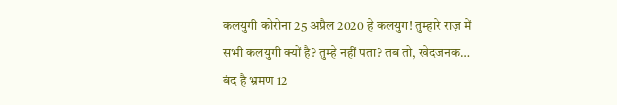कलयुगी कोरोना 25 अप्रैल 2020 हे कलयुग! तुम्हारे राज़ में सभी कलयुगी क्यों है? तुम्हे नहीं पता? तब तो, खेदजनक…
बंद है भ्रमण 12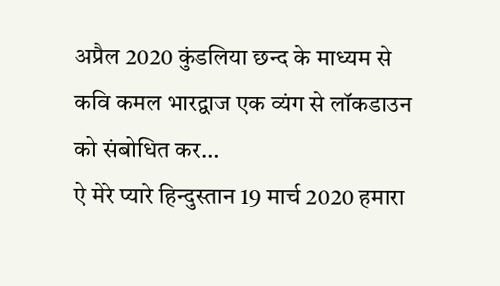अप्रैल 2020 कुंडलिया छन्द के माध्यम से कवि कमल भारद्वाज एक व्यंग से लॉकडाउन को संबोधित कर…
ऐ मेरे प्यारे हिन्दुस्तान 19 मार्च 2020 हमारा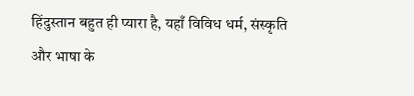हिंदुस्तान बहुत ही प्यारा है, यहाँ विविध धर्म, संस्कृति और भाषा के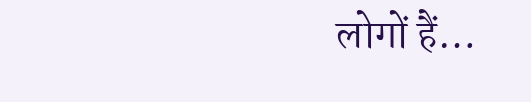लोगों हैं…